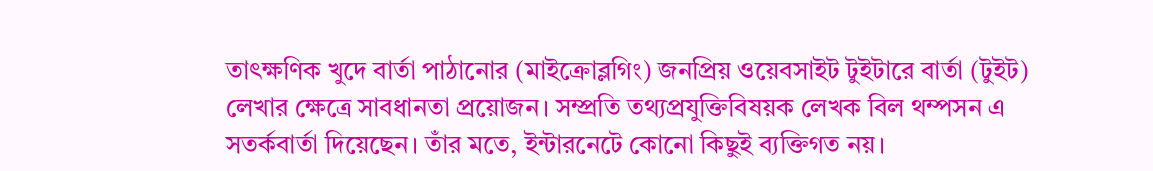তাৎক্ষণিক খুদে বার্তা পাঠানোর (মাইক্রোব্লগিং) জনপ্রিয় ওয়েবসাইট টুইটারে বার্তা (টুইট) লেখার ক্ষেত্রে সাবধানতা প্রয়োজন। সম্প্রতি তথ্যপ্রযুক্তিবিষয়ক লেখক বিল থম্পসন এ সতর্কবার্তা দিয়েছেন। তাঁর মতে, ইন্টারনেটে কোনো কিছুই ব্যক্তিগত নয়।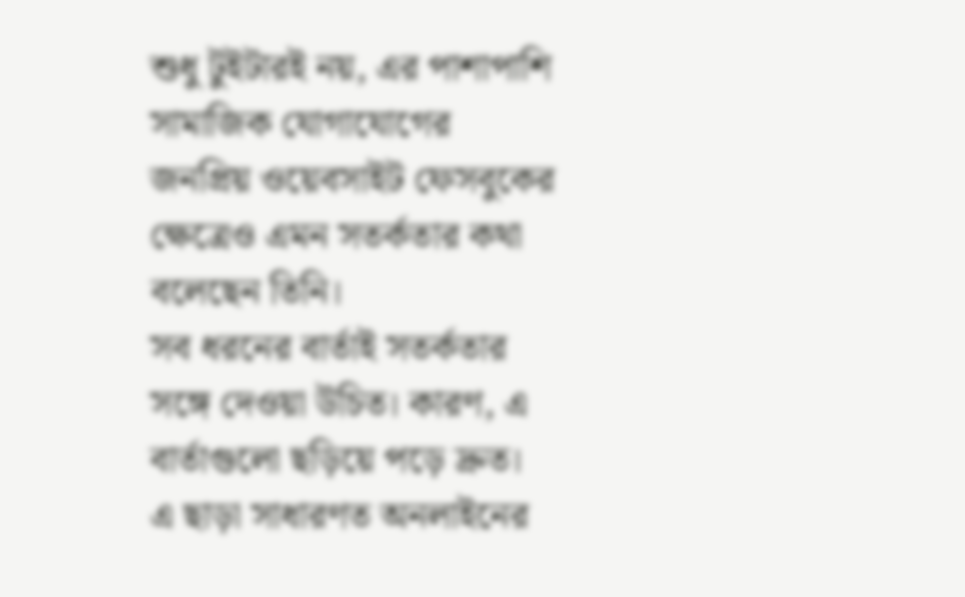শুধু টুইটারই নয়, এর পাশাপাশি সামাজিক যোগাযোগের জনপ্রিয় ওয়েবসাইট ফেসবুকের ক্ষেত্রেও এমন সতর্কতার কথা বলেছেন তিনি।
সব ধরনের বার্তাই সতর্কতার সঙ্গে দেওয়া উচিত। কারণ, এ বার্তাগুলো ছড়িয়ে পড়ে দ্রুত। এ ছাড়া সাধারণত অনলাইনের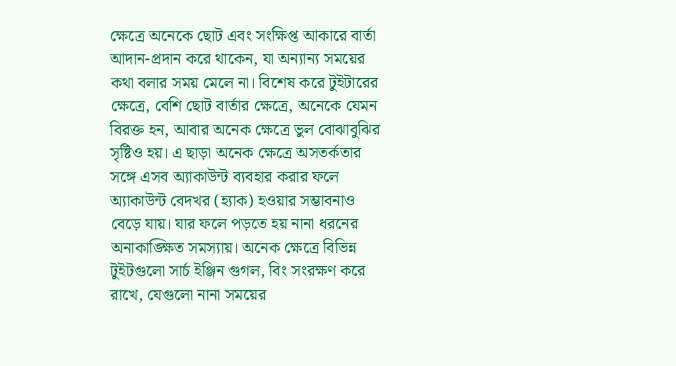ক্ষেত্রে অনেকে ছোট এবং সংক্ষিপ্ত আকারে বার্তা আদান-প্রদান করে থাকেন, যা অন্যান্য সময়ের কথা বলার সময় মেলে না। বিশেষ করে টুইটারের ক্ষেত্রে, বেশি ছোট বার্তার ক্ষেত্রে, অনেকে যেমন বিরক্ত হন, আবার অনেক ক্ষেত্রে ভুল বোঝাবুঝির সৃষ্টিও হয়। এ ছাড়া অনেক ক্ষেত্রে অসতর্কতার সঙ্গে এসব অ্যাকাউন্ট ব্যবহার করার ফলে অ্যাকাউন্ট বেদখর (হ্যাক) হওয়ার সম্ভাবনাও বেড়ে যায়। যার ফলে পড়তে হয় নানা ধরনের অনাকাঙ্ক্ষিত সমস্যায়। অনেক ক্ষেত্রে বিভিন্ন টুইটগুলো সার্চ ইঞ্জিন গুগল, বিং সংরক্ষণ করে রাখে, যেগুলো নানা সময়ের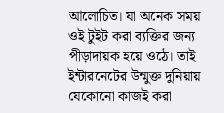আলোচিত। যা অনেক সময় ওই টুইট করা ব্যক্তির জন্য পীড়াদায়ক হয়ে ওঠে। তাই ইন্টারনেটের উন্মুক্ত দুনিয়ায় যেকোনো কাজই করা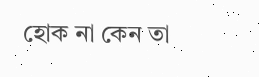হোক না কেন তা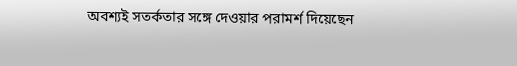অবশ্যই সতর্কতার সঙ্গে দেওয়ার পরামর্শ দিয়েছেন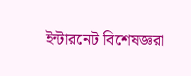ইন্টারনেট বিশেষজ্ঞরা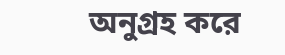অনুগ্রহ করে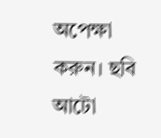অপেক্ষা করুন। ছবি আটো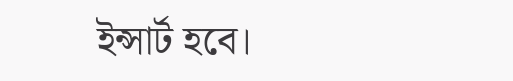ইন্সার্ট হবে।